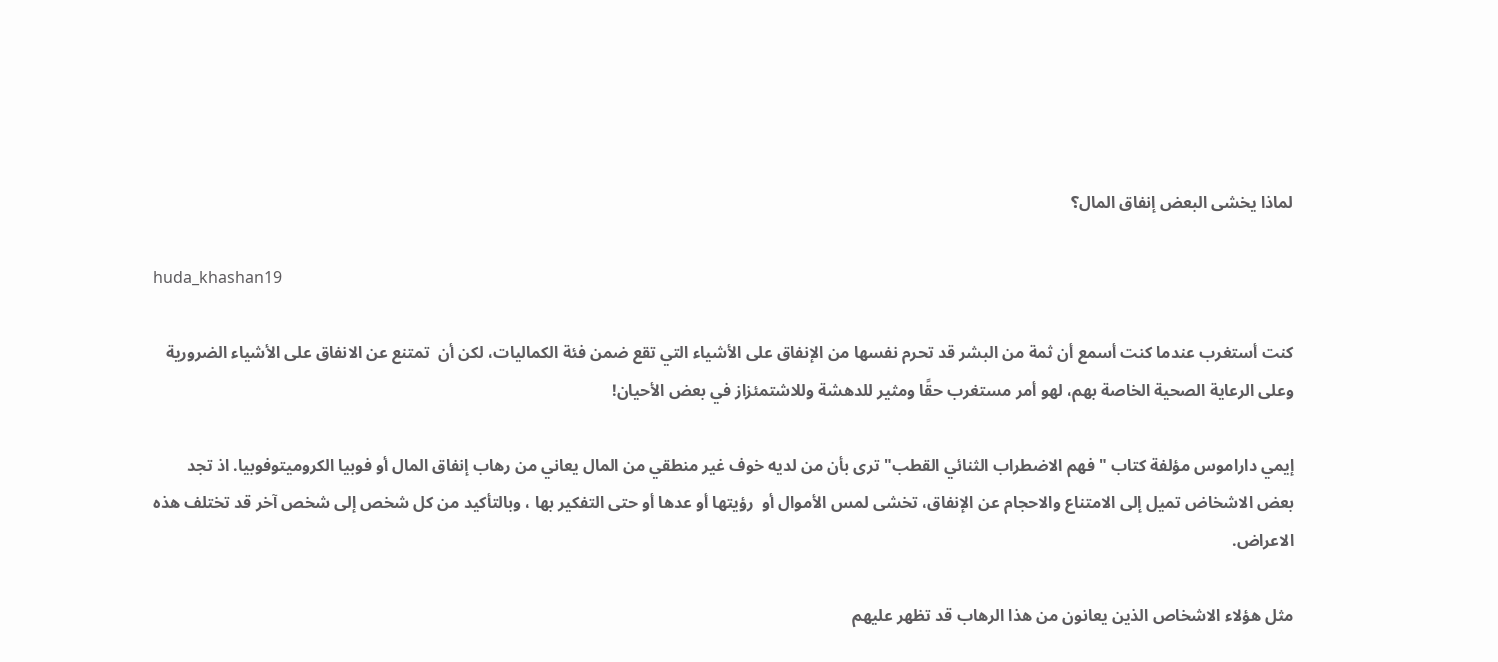لماذا يخشى البعض إنفاق المال؟

huda_khashan19

كنت أستغرب عندما كنت أسمع أن ثمة من البشر قد تحرم نفسها من الإنفاق على الأشياء التي تقع ضمن فئة الكماليات، لكن أن  تمتنع عن الانفاق على الأشياء الضرورية  وعلى الرعاية الصحية الخاصة بهم، لهو أمر مستغرب حقًا ومثير للدهشة وللاشتمئزاز في بعض الأحيان!

إيمي داراموس مؤلفة كتاب "فهم الاضطراب الثنائي القطب" ترى بأن من لديه خوف غير منطقي من المال يعاني من رهاب إنفاق المال أو فوبيا الكروميتوفوبيا. اذ تجد بعض الاشخاض تميل إلى الامتناع والاحجام عن الإنفاق، تخشى لمس الأموال أو  رؤيتها أو عدها أو حتى التفكير بها ، وبالتأكيد من كل شخص إلى شخص آخر قد تختلف هذه الاعراض.

مثل هؤلاء الاشخاص الذين يعانون من هذا الرهاب قد تظهر عليهم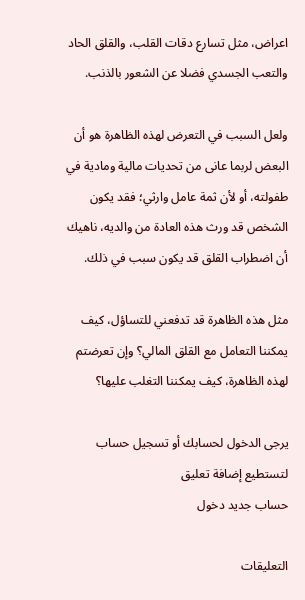اعراض، مثل تسارع دقات القلب، والقلق الحاد والتعب الجسدي فضلا عن الشعور بالذنب.

ولعل السبب في التعرض لهذه الظاهرة هو أن البعض لربما عانى من تحديات مالية ومادية في طفولته، أو لأن ثمة عامل وارثي؛ فقد يكون الشخص قد ورث هذه العادة من والديه، ناهيك أن اضطراب القلق قد يكون سبب في ذلك.

مثل هذه الظاهرة قد تدفعني للتساؤل، كيف يمكننا التعامل مع القلق المالي؟ وإن تعرضتم لهذه الظاهرة، كيف يمكننا التغلب عليها؟

يرجى الدخول لحسابك أو تسجيل حساب لتستطيع إضافة تعليق
حساب جديد دخول

التعليقات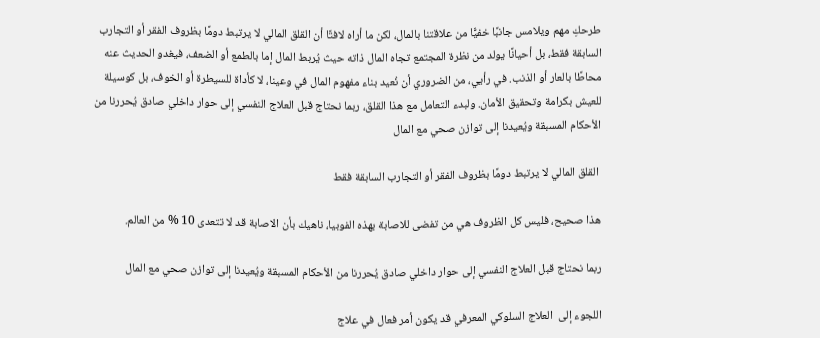طرحكِ مهم ويلامس جانبًا خفيًّا من علاقتنا بالمال، لكن ما أراه لافتًا أن القلق المالي لا يرتبط دومًا بظروف الفقر أو التجارب السابقة فقط، بل أحيانًا يولد من نظرة المجتمع تجاه المال ذاته حيث يُربط المال إما بالطمع أو الضعف، فيغدو الحديث عنه محاطًا بالعار أو الذنب. في رأيي، من الضروري أن نُعيد بناء مفهوم المال في وعينا، لا كأداة للسيطرة أو الخوف، بل كوسيلة للعيش بكرامة وتحقيق الأمان. ولبدء التعامل مع هذا القلق، ربما نحتاج قبل العلاج النفسي إلى حوار داخلي صادق يُحررنا من الأحكام المسبقة ويُعيدنا إلى توازن صحي مع المال

 القلق المالي لا يرتبط دومًا بظروف الفقر أو التجارب السابقة فقط

هذا صحيح، فليس كل الظروف هي من تفضى للاصابة بهذه الفوبيا، ناهيك بأن الاصابة قد لا تتعدى 10 % من العالم.

ربما نحتاج قبل العلاج النفسي إلى حوار داخلي صادق يُحررنا من الأحكام المسبقة ويُعيدنا إلى توازن صحي مع المال

اللجوء إلى  العلاج السلوكي المعرفي قد يكون أمر فعال في علاج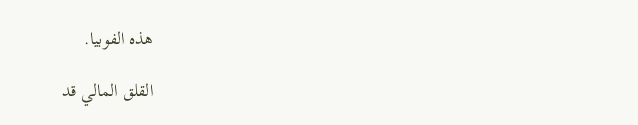هذه الفوبيا.

القلق المالي قد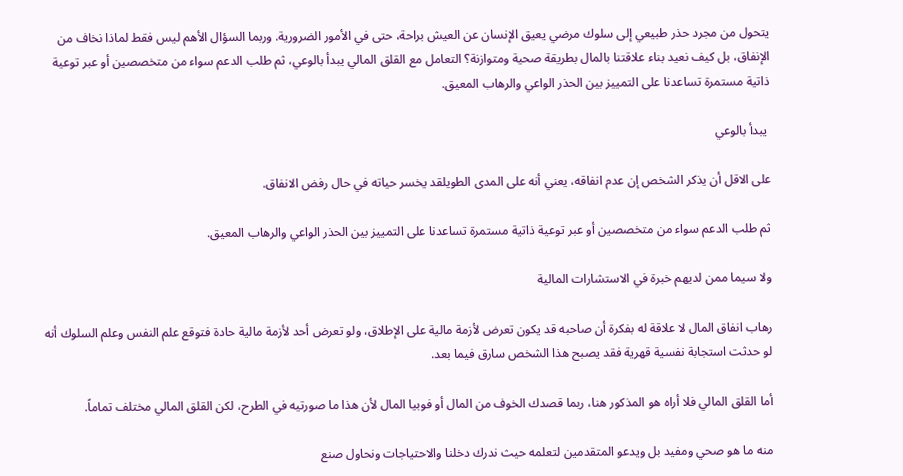يتحول من مجرد حذر طبيعي إلى سلوك مرضي يعيق الإنسان عن العيش براحة، حتى في الأمور الضرورية. وربما السؤال الأهم ليس فقط لماذا نخاف من الإنفاق، بل كيف نعيد بناء علاقتنا بالمال بطريقة صحية ومتوازنة؟ التعامل مع القلق المالي يبدأ بالوعي، ثم طلب الدعم سواء من متخصصين أو عبر توعية ذاتية مستمرة تساعدنا على التمييز بين الحذر الواعي والرهاب المعيق.

 يبدأ بالوعي

على الاقل أن يذكر الشخص إن عدم انفاقه، يعني أنه على المدى الطويلقد يخسر حياته في حال رفض الانفاق.

ثم طلب الدعم سواء من متخصصين أو عبر توعية ذاتية مستمرة تساعدنا على التمييز بين الحذر الواعي والرهاب المعيق.

ولا سيما ممن لديهم خبرة في الاستشارات المالية

رهاب انفاق المال لا علاقة له بفكرة أن صاحبه قد يكون تعرض لأزمة مالية على الإطلاق، ولو تعرض أحد لأزمة مالية حادة فتوقع علم النفس وعلم السلوك أنه لو حدثت استجابة نفسية قهرية فقد يصبح هذا الشخص سارق فيما بعد.

أما القلق المالي فلا أراه هو المذكور هنا، ربما قصدك الخوف من المال أو فوبيا المال لأن هذا ما صورتيه في الطرح، لكن القلق المالي مختلف تماماً.

منه ما هو صحي ومفيد بل ويدعو المتقدمين لتعلمه حيث ندرك دخلنا والاحتياجات ونحاول صنع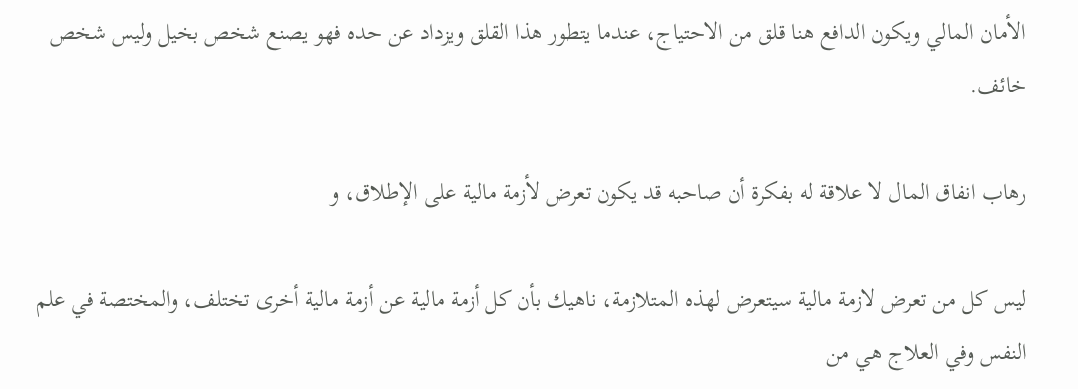الأمان المالي ويكون الدافع هنا قلق من الاحتياج، عندما يتطور هذا القلق ويزداد عن حده فهو يصنع شخص بخيل وليس شخص خائف.

رهاب انفاق المال لا علاقة له بفكرة أن صاحبه قد يكون تعرض لأزمة مالية على الإطلاق، و

ليس كل من تعرض لازمة مالية سيتعرض لهذه المتلازمة، ناهيك بأن كل أزمة مالية عن أزمة مالية أخرى تختلف، والمختصة في علم النفس وفي العلاج هي من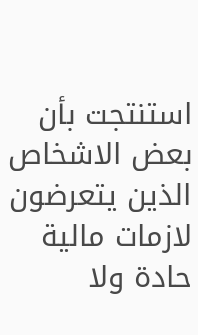استنتجت بأن بعض الاشخاص الذين يتعرضون لازمات مالية حادة ولا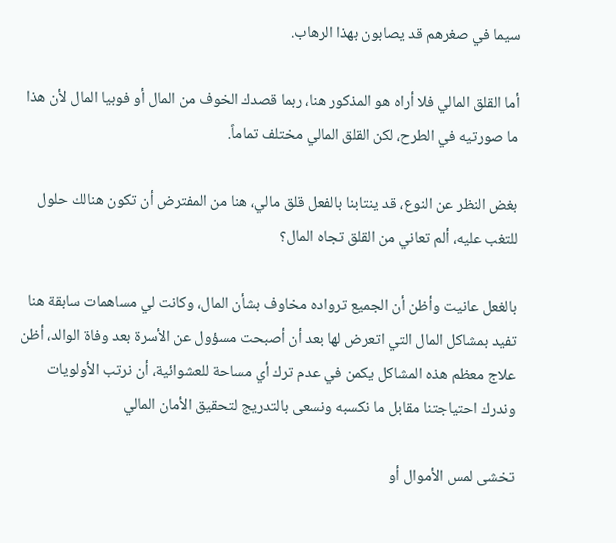سيما في صغرهم قد يصابون بهذا الرهاب.

أما القلق المالي فلا أراه هو المذكور هنا، ربما قصدك الخوف من المال أو فوبيا المال لأن هذا ما صورتيه في الطرح، لكن القلق المالي مختلف تماماً.

بغض النظر عن النوع، قد ينتابنا بالفعل قلق مالي، هنا من المفترض أن تكون هنالك حلول للتغب عليه، ألم تعاني من القلق تجاه المال؟

بالغعل عانيت وأظن أن الجميع ترواده مخاوف بشأن المال، وكانت لي مساهمات سابقة هنا تفيد بمشاكل المال التي اتعرض لها بعد أن أصبحت مسؤول عن الأسرة بعد وفاة الوالد، أظن علاج معظم هذه المشاكل يكمن في عدم ترك أي مساحة للعشوائية، أن نرتب الأولويات وندرك احتياجتنا مقابل ما نكسبه ونسعى بالتدريج لتحقيق الأمان المالي

تخشى لمس الأموال أو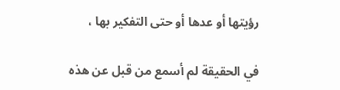رؤيتها أو عدها أو حتى التفكير بها ،

في الحقيقة لم أسمع من قبل عن هذه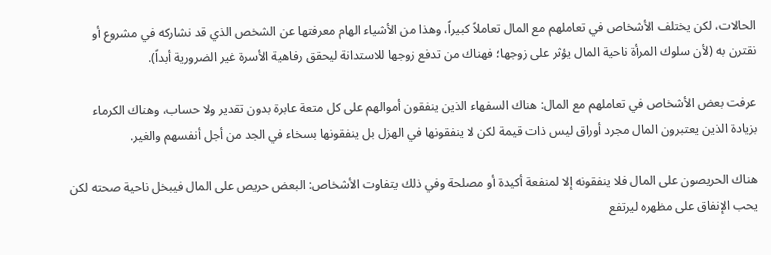الحالات، لكن يختلف الأشخاص في تعاملهم مع المال تعاملاً كبيراً، وهذا من الأشياء الهام معرفتها عن الشخص الذي قد نشاركه في مشروع أو نقترن به (لأن سلوك المرأة ناحية المال يؤثر على زوجها؛ فهناك من تدفع زوجها للاستدانة ليحقق رفاهية الأسرة غير الضرورية أبداً).

عرفت بعض الأشخاص في تعاملهم مع المال: هناك السفهاء الذين ينفقون أموالهم على كل متعة عابرة بدون تقدير ولا حساب، وهناك الكرماء بزيادة الذين يعتبرون المال مجرد أوراق ليس ذات قيمة لكن لا ينفقونها في الهزل بل ينفقونها بسخاء في الجد من أجل أنفسهم والغير.

هناك الحريصون على المال فلا ينفقونه إلا لمنفعة أكيدة أو مصلحة وفي ذلك يتفاوت الأشخاص: البعض حريص على المال فيبخل ناحية صحته لكن يحب الإنفاق على مظهره ليرتفع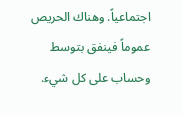اجتماعياً. وهناك الحريص عموماً فينفق بتوسط وحساب على كل شيء.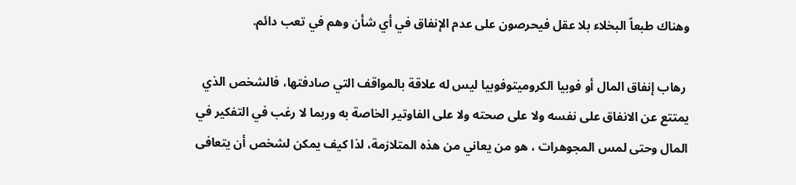وهناك طبعاً البخلاء بلا عقل فيحرصون على عدم الإنفاق في أي شأن وهم في تعب دائم.

 رهاب إنفاق المال أو فوبيا الكروميتوفوبيا ليس له علاقة بالمواقف التي صادفتها، فالشخص الذي يمتتع عن الانفاق على نفسه ولا على صحته ولا على الفاوتير الخاصة به وربما لا رغب في التفكير في المال وحتى لمس المجوهرات ، هو من يعاني من هذه المتلازمة، لذا كيف يمكن لشخص أن يتعافى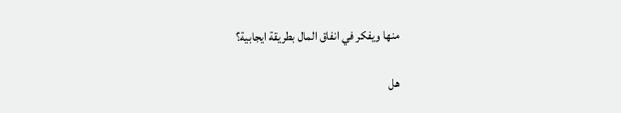منها ويفكر في انفاق المال بطريقة ايجابية؟

هل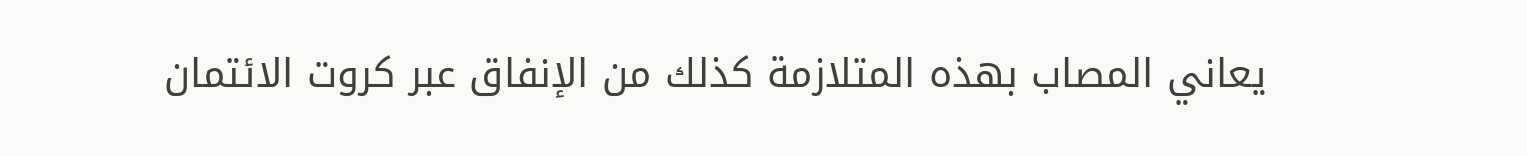يعاني المصاب بهذه المتلازمة كذلك من الإنفاق عبر كروت الائتمان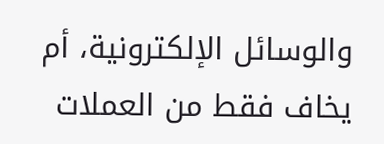والوسائل الإلكترونية، أم يخاف فقط من العملات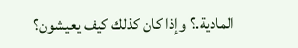المادية.؟ وإذا كان كذلك كيف يعيشون؟